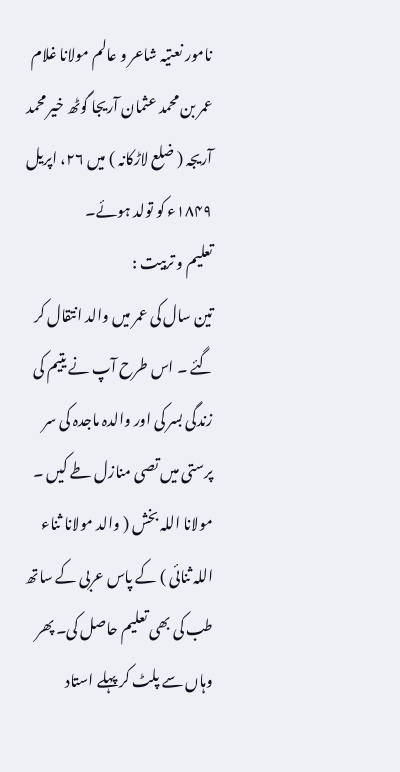نامور نعتیہ شاعر و عالم مولانا غلام عمر بن محمد عثمان آریجا گوٹھ خیر محمد آریجہ ( ضلع لاڑکانہ ) میں ۲۶، اپریل ۱۸۴۹ء کو تولد ہوئے۔
تعلیم و تربیت :
تین سال کی عمر میں والد انتقال کر گئے ۔ اس طرح آپ نے یتیم کی زندگی بسر کی اور والدہ ماجدہ کی سر پرستی میں تصی منازل طے کیں ۔ مولانا اللہ بخش ( والد مولانا ثناء اللہ ثنائی ) کے پاس عربی کے ساتھ طب کی بھی تعلیم حاصل کی۔ پھر وہاں سے پلٹ کر پہلے استاد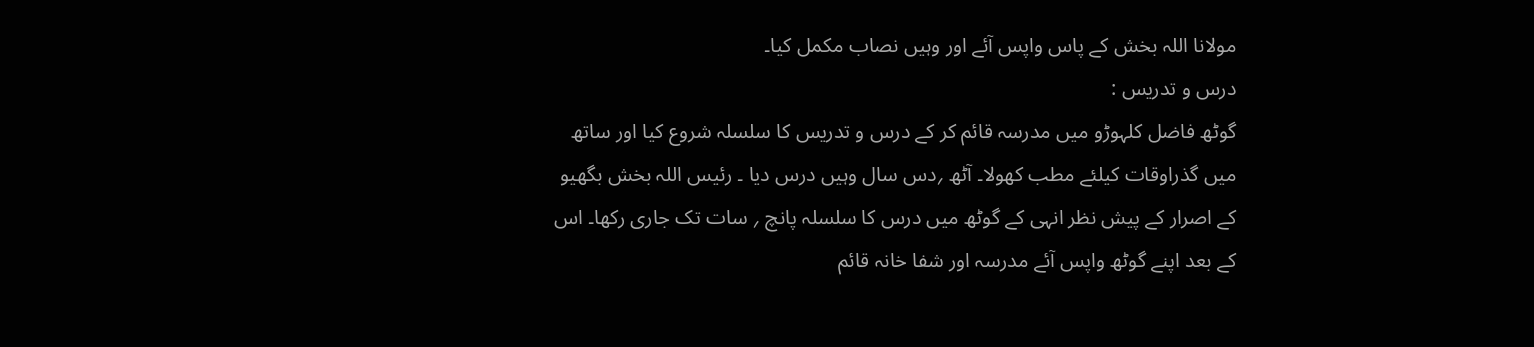مولانا اللہ بخش کے پاس واپس آئے اور وہیں نصاب مکمل کیا۔
درس و تدریس :
گوٹھ فاضل کلہوڑو میں مدرسہ قائم کر کے درس و تدریس کا سلسلہ شروع کیا اور ساتھ میں گذراوقات کیلئے مطب کھولا۔ آٹھ ؍دس سال وہیں درس دیا ۔ رئیس اللہ بخش بگھیو کے اصرار کے پیش نظر انہی کے گوٹھ میں درس کا سلسلہ پانچ ؍ سات تک جاری رکھا۔ اس کے بعد اپنے گوٹھ واپس آئے مدرسہ اور شفا خانہ قائم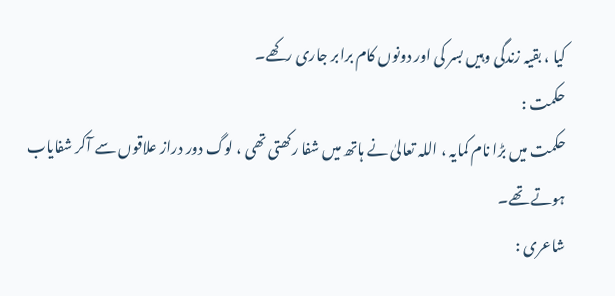کیا ، بقیہ زندگی وہیں بسر کی اور دونوں کام برابر جاری رکھے۔
حکمت :
حکمت میں بڑا نام کمایہ ، اللہ تعالیٰ نے ہاتھ میں شفا رکھتی تھی ، لوگ دور دراز علاقوں سے آکر شفایاب ہوتے تھے۔
شاعری :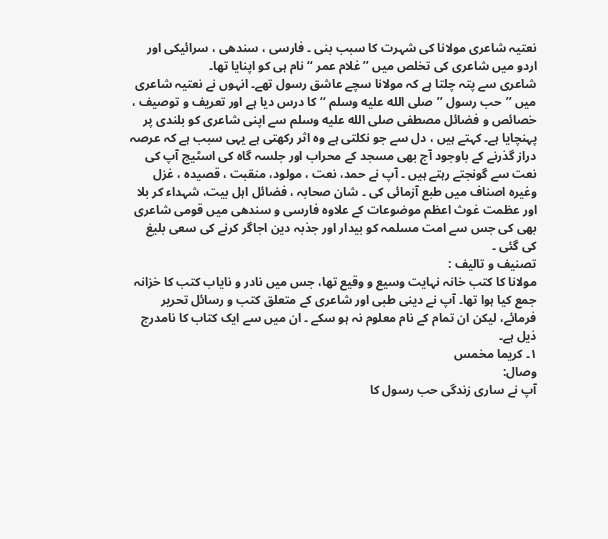نعتیہ شاعری مولانا کی شہرت کا سبب بنی ۔ فارسی ، سندھی ، سرائیکی اور اردو میں شاعری کی تخلص میں ’’غلام عمر ‘‘ نام ہی کو اپنایا تھا۔
شاعری سے پتہ چلتا ہے کہ مولانا سچے عاشق رسول تھے۔ انہوں نے نعتیہ شاعری میں ’’حب رسول ’’صلى الله عليه وسلم ‘‘ کا درس دیا ہے اور تعریف و توصیف ، خصائص و فضائل مصطفی صلى الله عليه وسلم سے اپنی شاعری کو بلندی پر پہنچایا ہے۔ کہتے ہیں ، دل سے جو نکلتی ہے وہ اثر رکھتی ہے یہی سبب ہے کہ عرصہ دراز گذرنے کے باوجود آج بھی مسجد کے محراب اور جلسہ گاہ کی اسٹیج آپ کی نعت سے گونجتے رہتے ہیں ۔ آپ نے حمد، نعت ، مولود، منقبت ، قصیدہ ، غزل وغیرہ اصناف میں طبع آزمائی کی ۔ شان صحابہ ، فضائل اہل بیت، شہداء کر بلا اور عظمت غوث اعظم موضوعات کے علاوہ فارسی و سندھی میں قومی شاعری بھی کی جس سے امت مسلمہ کو بیدار اور جذبہ دین اجاگر کرنے کی سعی بلیغ کی گئی ۔
تصنیف و تالیف :
مولانا کا کتب خانہ نہایت وسیع و وقیع تھا، جس میں نادر و نایاب کتب کا خزانہ جمع کیا ہوا تھا۔ آپ نے دینی طبی اور شاعری کے متعلق کتب و رسائل تحریر فرمائے، لیکن ان تمام کے نام معلوم نہ ہو سکے ۔ ان میں سے ایک کتاب کا نامدرج ذیل ہے۔
۱۔ کریما مخمس
وصال:
آپ نے ساری زندگی حب رسول کا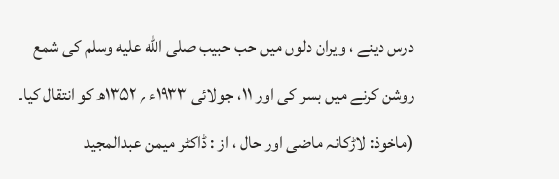درس دینے ، ویران دلوں میں حب حبیب صلى الله عليه وسلم کی شمع روشن کرنے میں بسر کی اور ۱۱، جولائی ۱۹۳۳ء ؍ ۱۳۵۲ھ کو انتقال کیا۔
(ماخوذ: لاڑکانہ ماضی اور حال ، از : ڈاکٹر میمن عبدالمجید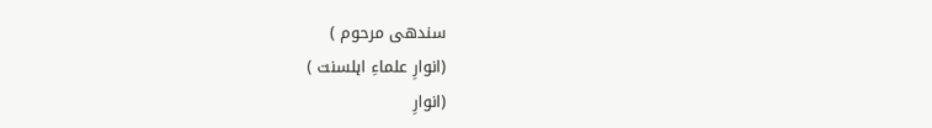سندھی مرحوم )
(انوارِ علماءِ اہلسنت )
(انوارِ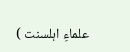علماءِ اہلسنت )